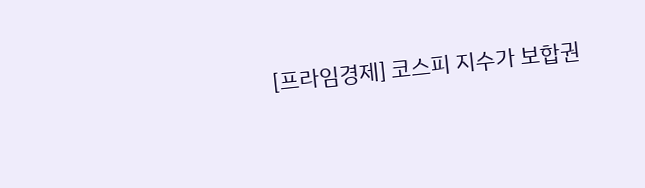[프라임경제] 코스피 지수가 보합권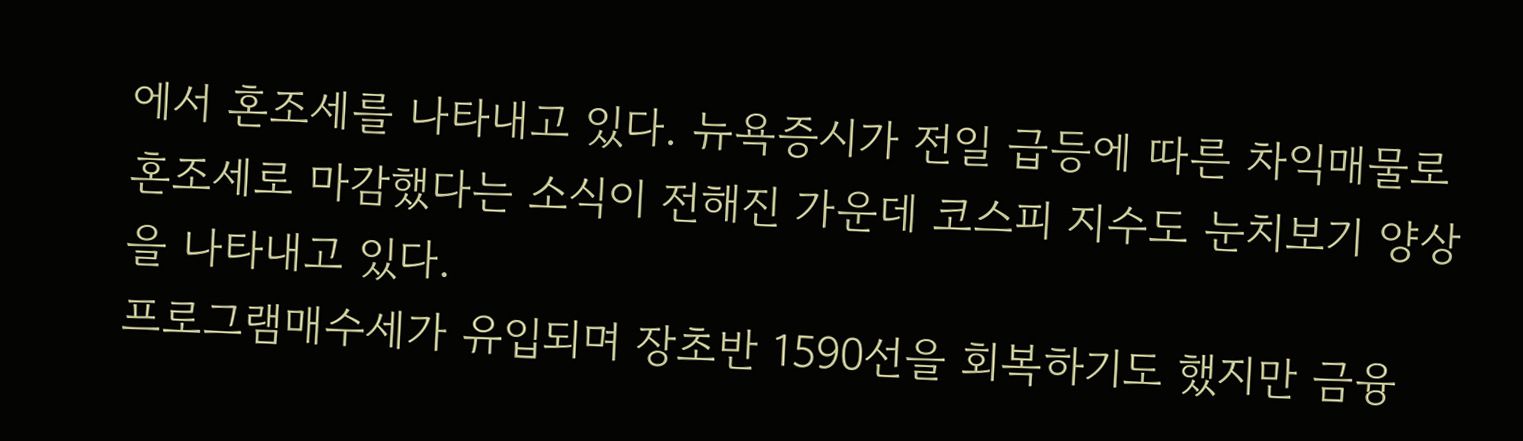에서 혼조세를 나타내고 있다. 뉴욕증시가 전일 급등에 따른 차익매물로 혼조세로 마감했다는 소식이 전해진 가운데 코스피 지수도 눈치보기 양상을 나타내고 있다.
프로그램매수세가 유입되며 장초반 1590선을 회복하기도 했지만 금융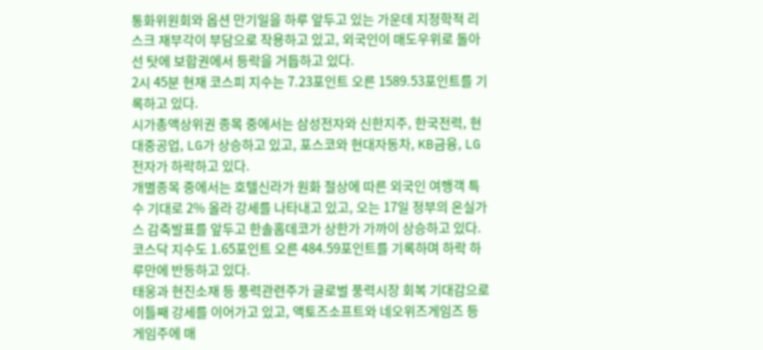통화위원회와 옵션 만기일을 하루 앞두고 있는 가운데 지정학적 리스크 재부각이 부담으로 작용하고 있고, 외국인이 매도우위로 돌아선 탓에 보합권에서 등락을 거듭하고 있다.
2시 45분 현재 코스피 지수는 7.23포인트 오른 1589.53포인트를 기록하고 있다.
시가총액상위권 종목 중에서는 삼성전자와 신한지주, 한국전력, 현대중공업, LG가 상승하고 있고, 포스코와 현대자동차, KB금융, LG전자가 하락하고 있다.
개별종목 중에서는 호텔신라가 원화 절상에 따른 외국인 여행객 특수 기대로 2% 올라 강세를 나타내고 있고, 오는 17일 정부의 온실가스 감축발표를 앞두고 한솔홈데코가 상한가 가까이 상승하고 있다.
코스닥 지수도 1.65포인트 오른 484.59포인트를 기록하며 하락 하루만에 반등하고 있다.
태웅과 현진소재 등 풍력관련주가 글로벌 풍력시장 회복 기대감으로 이틀째 강세를 이어가고 있고, 액토즈소프트와 네오위즈게임즈 등 게임주에 매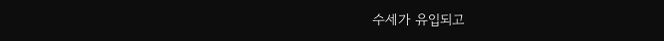수세가 유입되고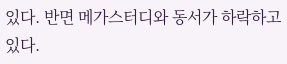있다. 반면 메가스터디와 동서가 하락하고 있다.